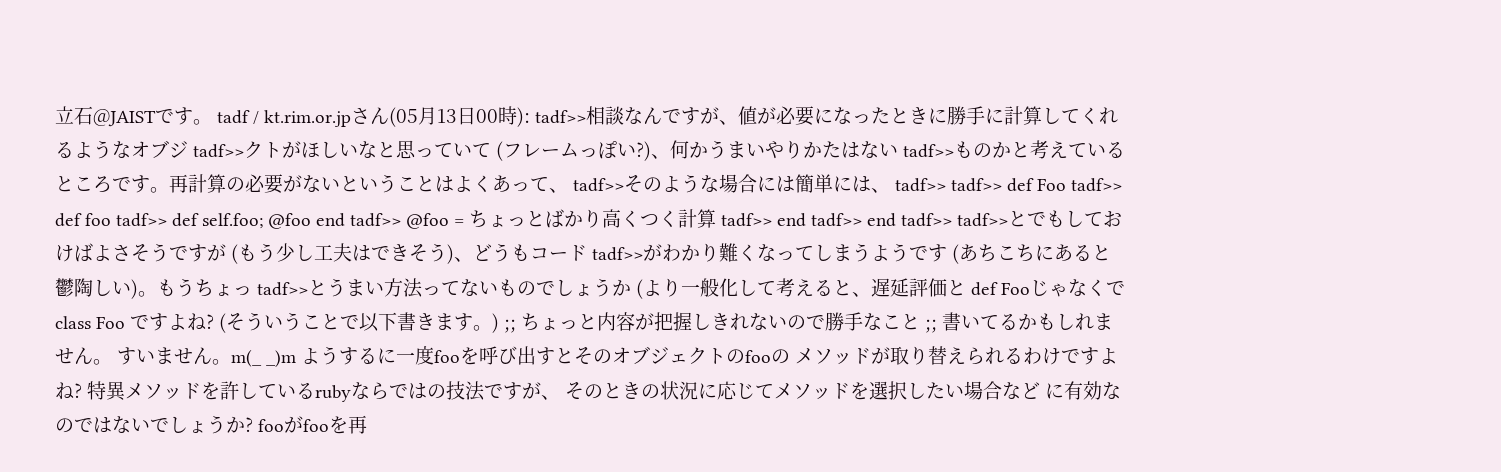立石@JAISTです。 tadf / kt.rim.or.jpさん(05月13日00時): tadf>>相談なんですが、値が必要になったときに勝手に計算してくれるようなオブジ tadf>>クトがほしいなと思っていて (フレームっぽい?)、何かうまいやりかたはない tadf>>ものかと考えているところです。再計算の必要がないということはよくあって、 tadf>>そのような場合には簡単には、 tadf>> tadf>> def Foo tadf>> def foo tadf>> def self.foo; @foo end tadf>> @foo = ちょっとばかり高くつく計算 tadf>> end tadf>> end tadf>> tadf>>とでもしておけばよさそうですが (もう少し工夫はできそう)、どうもコード tadf>>がわかり難くなってしまうようです (あちこちにあると鬱陶しい)。もうちょっ tadf>>とうまい方法ってないものでしょうか (より一般化して考えると、遅延評価と def Fooじゃなくで class Foo ですよね? (そういうことで以下書きます。) ;; ちょっと内容が把握しきれないので勝手なこと ;; 書いてるかもしれません。 すいません。m(_ _)m ようするに一度fooを呼び出すとそのオブジェクトのfooの メソッドが取り替えられるわけですよね? 特異メソッドを許しているrubyならではの技法ですが、 そのときの状況に応じてメソッドを選択したい場合など に有効なのではないでしょうか? fooがfooを再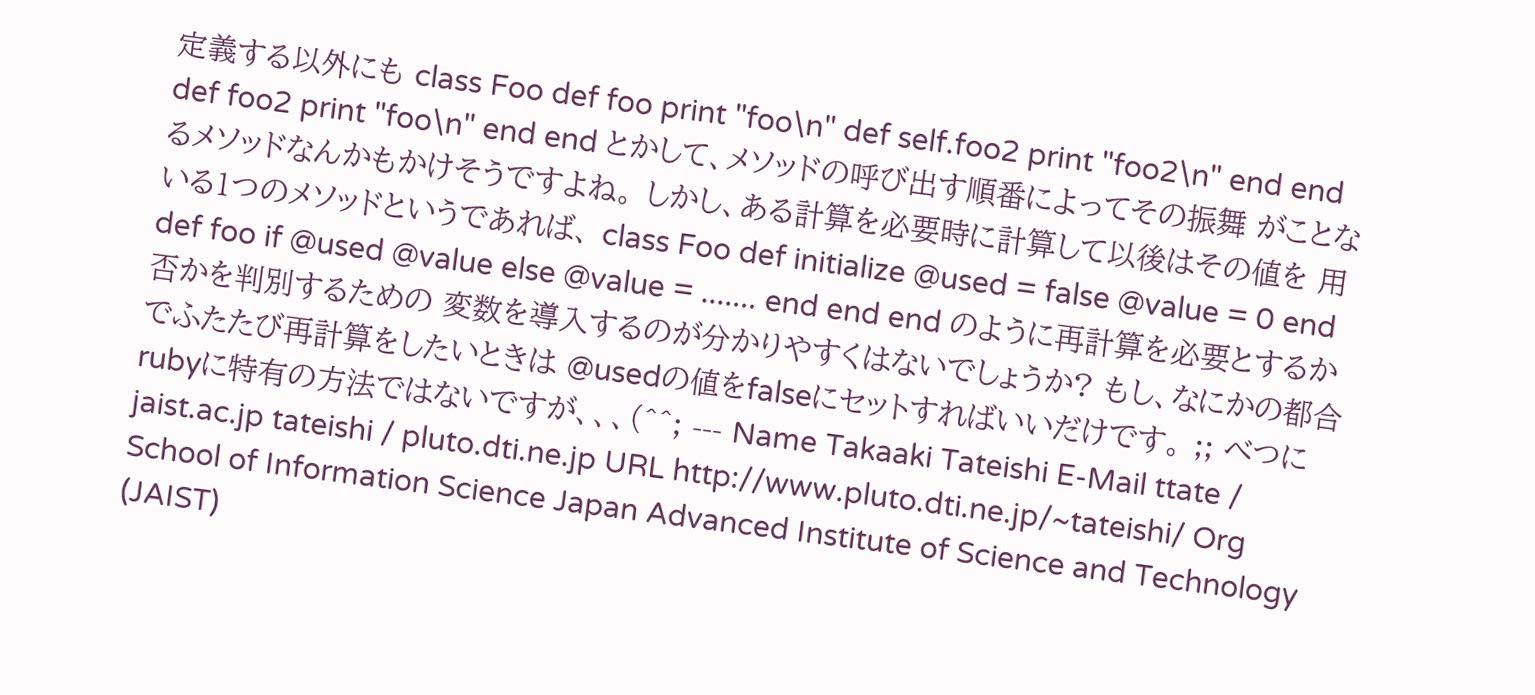定義する以外にも class Foo def foo print "foo\n" def self.foo2 print "foo2\n" end end def foo2 print "foo\n" end end とかして、メソッドの呼び出す順番によってその振舞 がことなるメソッドなんかもかけそうですよね。 しかし、ある計算を必要時に計算して以後はその値を 用いる1つのメソッドというであれば、 class Foo def initialize @used = false @value = 0 end def foo if @used @value else @value = ....... end end end のように再計算を必要とするか否かを判別するための 変数を導入するのが分かりやすくはないでしょうか? もし、なにかの都合でふたたび再計算をしたいときは @usedの値をfalseにセットすればいいだけです。 ;; べつにrubyに特有の方法ではないですが、、、(^^; --- Name Takaaki Tateishi E-Mail ttate / jaist.ac.jp tateishi / pluto.dti.ne.jp URL http://www.pluto.dti.ne.jp/~tateishi/ Org School of Information Science Japan Advanced Institute of Science and Technology (JAIST)